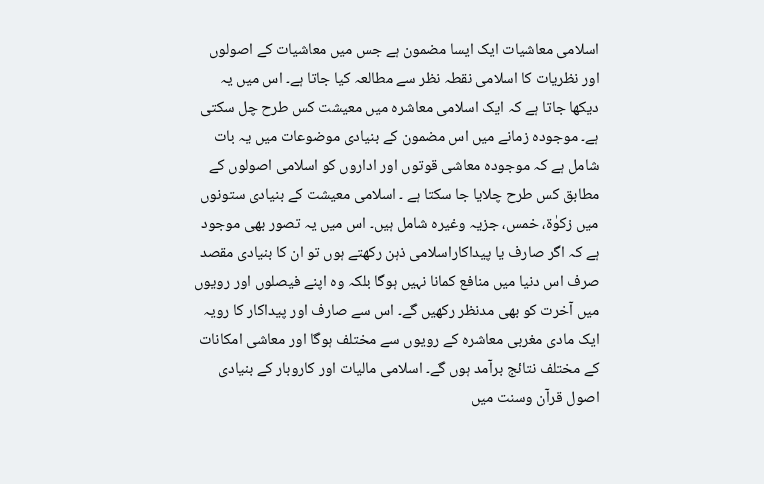اسلامی معاشیات ایک ایسا مضمون ہے جس میں معاشیات کے اصولوں اور نظریات کا اسلامی نقطہ نظر سے مطالعہ کیا جاتا ہے۔ اس میں یہ دیکھا جاتا ہے کہ ایک اسلامی معاشرہ میں معیشت کس طرح چل سکتی ہے۔ موجودہ زمانے میں اس مضمون کے بنیادی موضوعات میں یہ بات شامل ہے کہ موجودہ معاشی قوتوں اور اداروں کو اسلامی اصولوں کے مطابق کس طرح چلایا جا سکتا ہے ۔ اسلامی معیشت کے بنیادی ستونوں میں زکوٰۃ، خمس، جزیہ وغیرہ شامل ہیں۔ اس میں یہ تصور بھی موجود ہے کہ اگر صارف یا پیداکاراسلامی ذہن رکھتے ہوں تو ان کا بنیادی مقصد صرف اس دنیا میں منافع کمانا نہیں ہوگا بلکہ وہ اپنے فیصلوں اور رویوں میں آخرت کو بھی مدنظر رکھیں گے۔ اس سے صارف اور پیداکار کا رویہ ایک مادی مغربی معاشرہ کے رویوں سے مختلف ہوگا اور معاشی امکانات کے مختلف نتائج برآمد ہوں گے۔ اسلامی مالیات اور کاروبار کے بنیادی اصول قرآن وسنت میں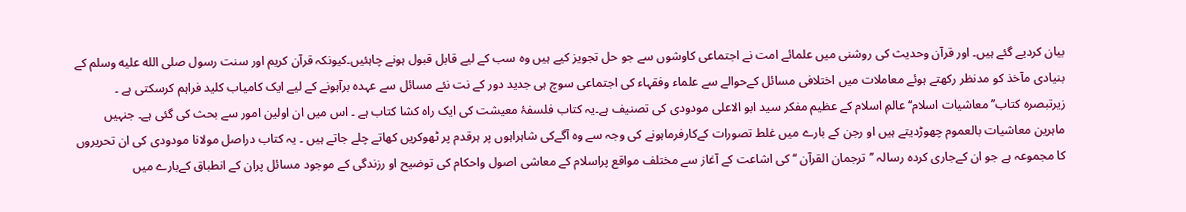بیان کردیے گئے ہیں۔ اور قرآن وحدیث کی روشنی میں علمائے امت نے اجتماعی کاوشوں سے جو حل تجویز کیے ہیں وہ سب کے لیے قابل قبول ہونے چاہئیں۔کیونکہ قرآن کریم اور سنت رسول صلى الله عليه وسلم کے بنیادی مآخذ کو مدنظر رکھتے ہوئے معاملات میں اختلافی مسائل کےحوالے سے علماء وفقہاء کی اجتماعی سوچ ہی جدید دور کے نت نئے مسائل سے عہدہ برآہونے کے لیے ایک کامیاب کلید فراہم کرسکتی ہے ۔ زیرتبصرہ کتاب’’معاشیات اسلام‘‘ عالمِ اسلام کے عظیم مفکر سید ابو الاعلی مودودی کی تصنیف ہے۔یہ کتاب فلسفۂ معیشت کی ایک راہ کشا کتاب ہے ۔ اس میں ان اولین امور سے بحث کی گئی ہے۔ جنہیں ماہرین معاشیات بالعموم چھوڑدیتے ہیں او رجن کے بارے میں غلط تصورات کےکارفرماہونے کی وجہ سے وہ آگےکی شاہراہوں پر ہرقدم پر ٹھوکریں کھاتے چلے جاتے ہیں ۔ یہ کتاب دراصل مولانا مودودی کی ان تحریروں کا مجموعہ ہے جو ان کےجاری کردہ رسالہ ’’ترجمان القرآن ‘‘ کی اشاعت کے آغاز سے مختلف مواقع پراسلام کے معاشی اصول واحکام کی توضیح او رزندگی کے موجود مسائل پران کے انطباق کےبارے میں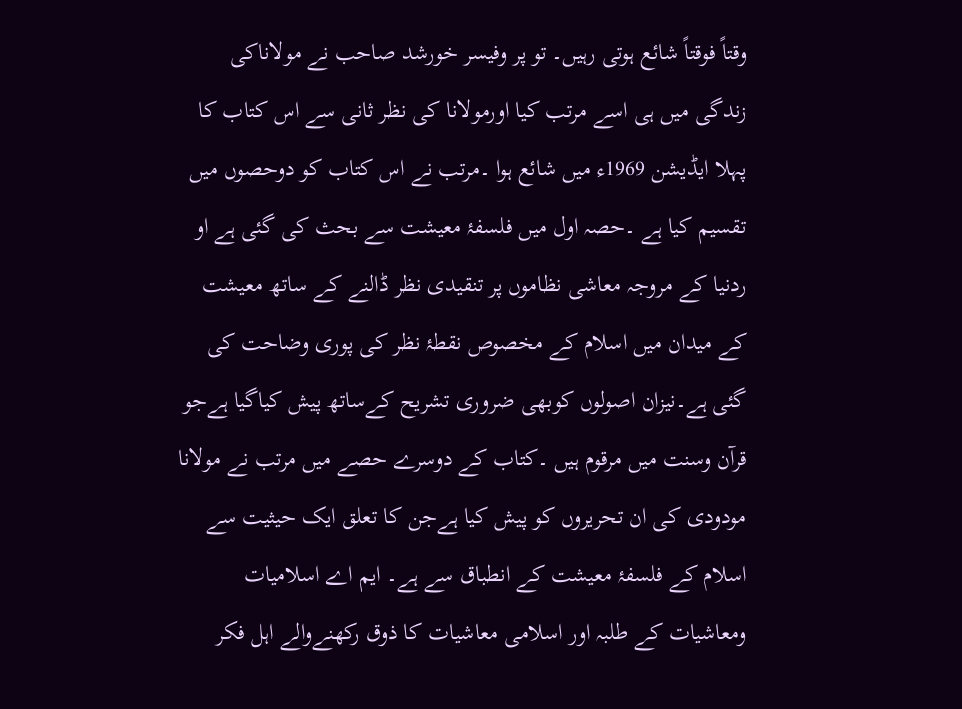وقتاً فوقتاً شائع ہوتی رہیں۔ تو پر وفیسر خورشد صاحب نے مولاناکی زندگی میں ہی اسے مرتب کیا اورمولانا کی نظر ثانی سے اس کتاب کا پہلا ایڈیشن 1969ء میں شائع ہوا ۔مرتب نے اس کتاب کو دوحصوں میں تقسیم کیا ہے ۔حصہ اول میں فلسفۂ معیشت سے بحث کی گئی ہے او ردنیا کے مروجہ معاشی نظاموں پر تنقیدی نظر ڈالنے کے ساتھ معیشت کے میدان میں اسلام کے مخصوص نقطۂ نظر کی پوری وضاحت کی گئی ہے۔نیزان اصولوں کوبھی ضروری تشریح کےساتھ پیش کیاگیا ہےجو قرآن وسنت میں مرقوم ہیں ۔کتاب کے دوسرے حصے میں مرتب نے مولانا مودودی کی ان تحریروں کو پیش کیا ہےجن کا تعلق ایک حیثیت سے اسلام کے فلسفۂ معیشت کے انطباق سے ہے۔ ایم اے اسلامیات ومعاشیات کے طلبہ اور اسلامی معاشیات کا ذوق رکھنےوالے اہل فکر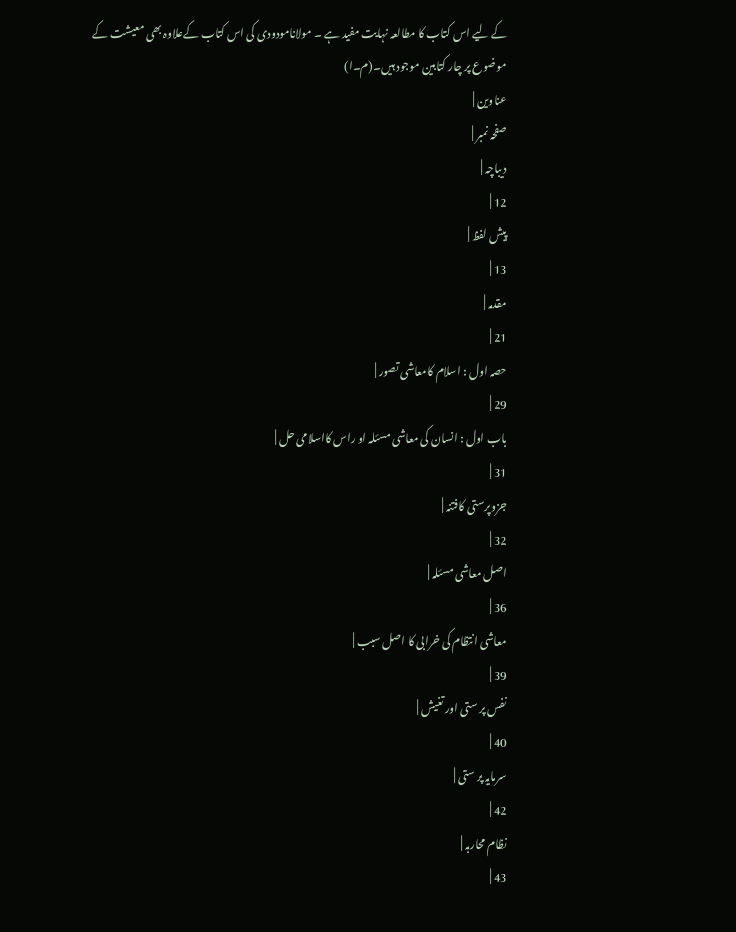کے لیے اس کتاب کا مطالعہ نہایت مفید ہے ۔ مولانامودودی کی اس کتاب کےعلاوہ بھی معیشت کے موضوع پر چار کتابین موجود ہیں۔(م۔ا)
عناوین |
صفحہ نمبر |
دیباچہ |
12 |
پیش لفظ |
13 |
مقدمہ |
21 |
حصہ اول : اسلام کامعاشی تصور |
29 |
باب اول : انسان کی معاشی مسئلہ او راس کااسلامی حل |
31 |
جزوپرستی کافتنہ |
32 |
اصل معاشی مسئلہ |
36 |
معاشی انتظام کی خرابی کا اصل سبب |
39 |
نفس پر ستی اور تغیش |
40 |
سرمایہ پر ستی |
42 |
نظام محاربہ |
43 |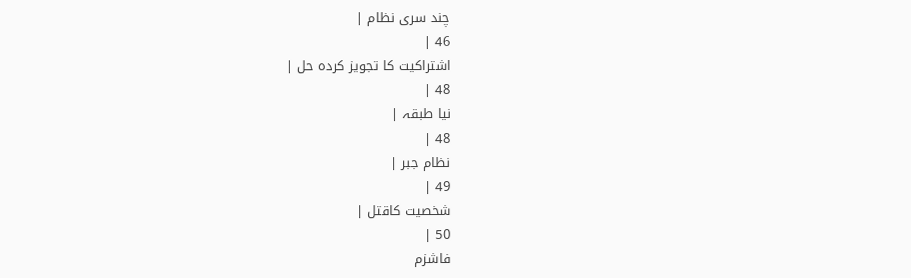چند سری نظام |
46 |
اشتراکیت کا تجویز کردہ حل |
48 |
نیا طبقہ |
48 |
نظام جبر |
49 |
شخصیت کاقتل |
50 |
فاشزم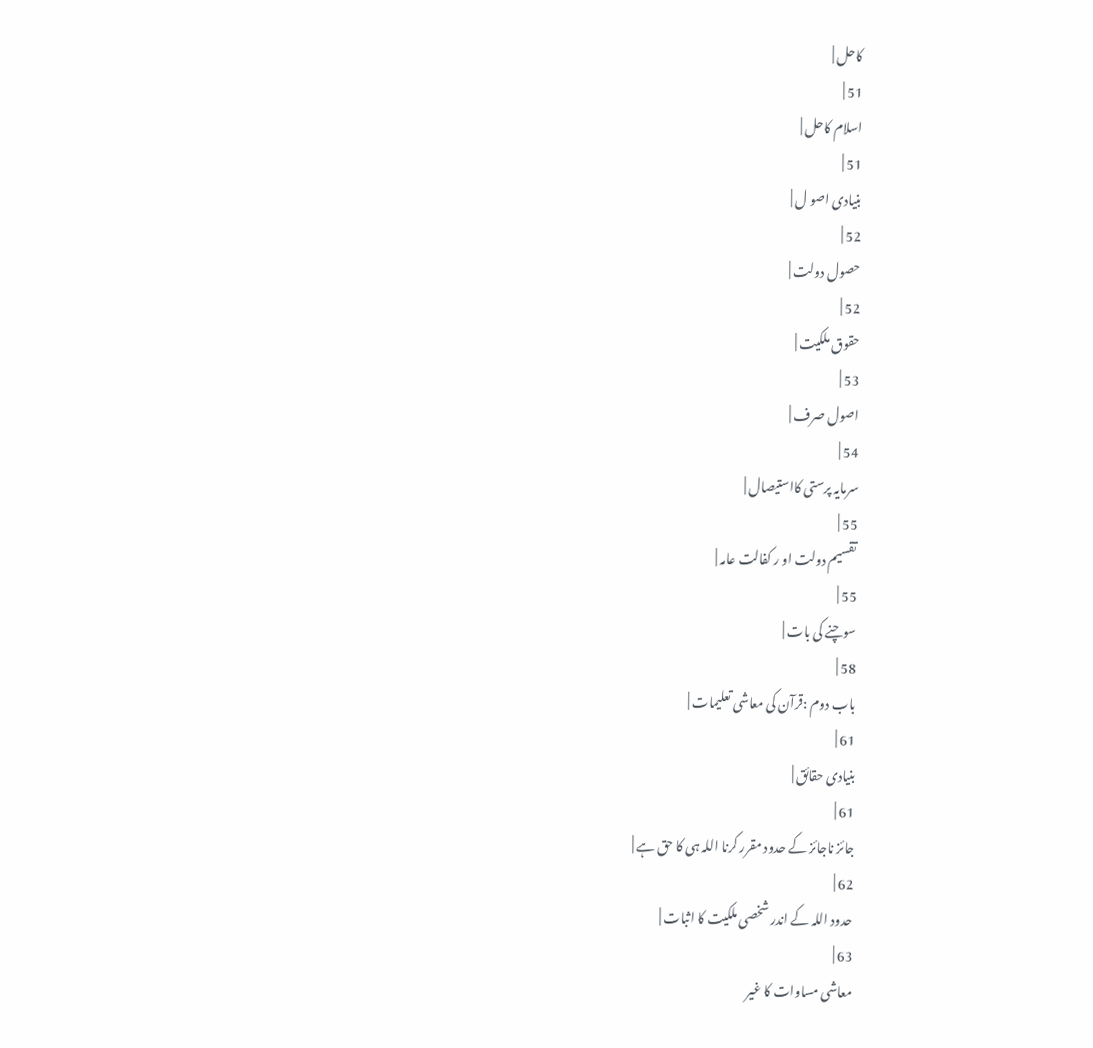کاحل |
51 |
اسلام کاحل |
51 |
بنیادی اصو ل |
52 |
حصول دولت |
52 |
حقوق ملکیت |
53 |
اصول صرف |
54 |
سرمایہ پرستی کااستیصال |
55 |
تقسیم دولت او ر کفالت عامہ |
55 |
سوچنے کی بات |
58 |
باب دوم :قرآن کی معاشی تعلیمات |
61 |
بنیادی حقائق |
61 |
جائز ناجائز کے حدود مقرر کرنا اللہ ہی کا حق ہے |
62 |
حدود اللہ کے اندر شخصی ملکیت کا اثبات |
63 |
معاشی مساوات کا غیر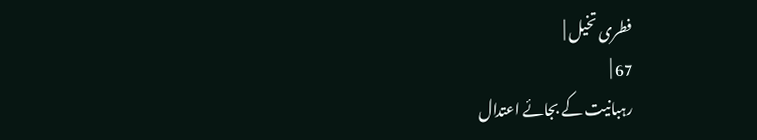فطری تخیل |
67 |
رہبانیت کے بجائے اعتدال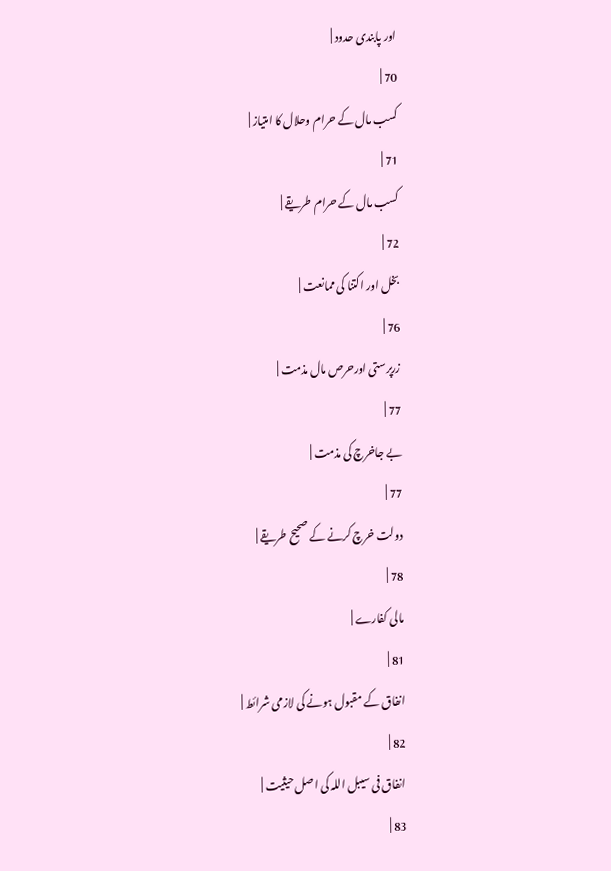اور پابندی حدود |
70 |
کسب مال کے حرام وحلال کا امتیاز |
71 |
کسب مال کے حرام طریقے |
72 |
بخل اور اکتنا کی ممانعت |
76 |
زرپرستی اورحرص مال مذمت |
77 |
بے جاخرچ کی مذمت |
77 |
دولت خرچ کرنے کے صحیح طریقے |
78 |
مالی کفارے |
81 |
انفاق کے مقبول ہونے کی لازمی شرائط |
82 |
انفاق فی سیبل اللہ کی اصل حیثیت |
83 |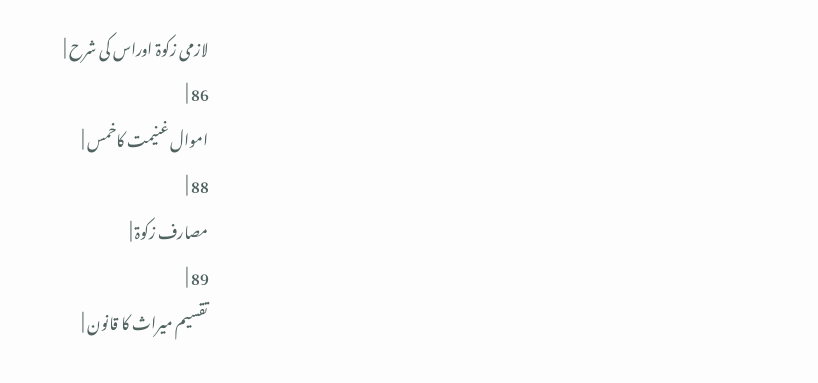لازمی زکوۃ اوراس کی شرح |
86 |
اموال غنیمت کاخمس |
88 |
مصارف زکوۃ |
89 |
تقسیم میراث کا قانون |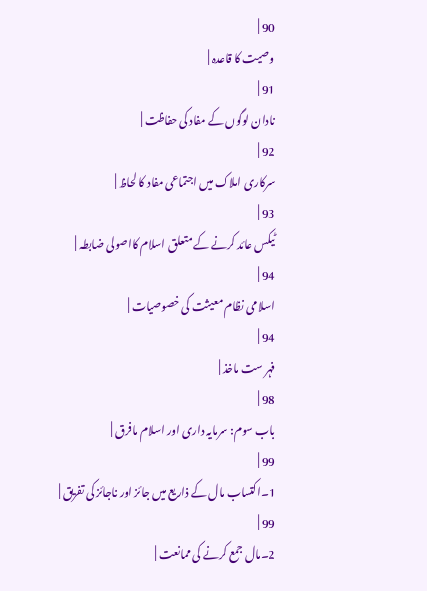90 |
وصیت کا قاعدہ |
91 |
نادان لوگوں کے مفاد کی حفاظت |
92 |
سرکاری املاک میں اجتماعی مفاد کا لحاظ |
93 |
ٹیکس عائد کرنے کے متعلق اسلام کااصولی ضابطہ |
94 |
اسلامی نظام معیثت کی خصوصیات |
94 |
فہر ست ماخذ |
98 |
باب سوم: سرمایہ داری اور اسلام مافرق |
99 |
1۔اکتساب مال کے ذاریع میں جائز اور ناجائز کی تفریق |
99 |
2۔مال جمع کرنے کی ممانعت |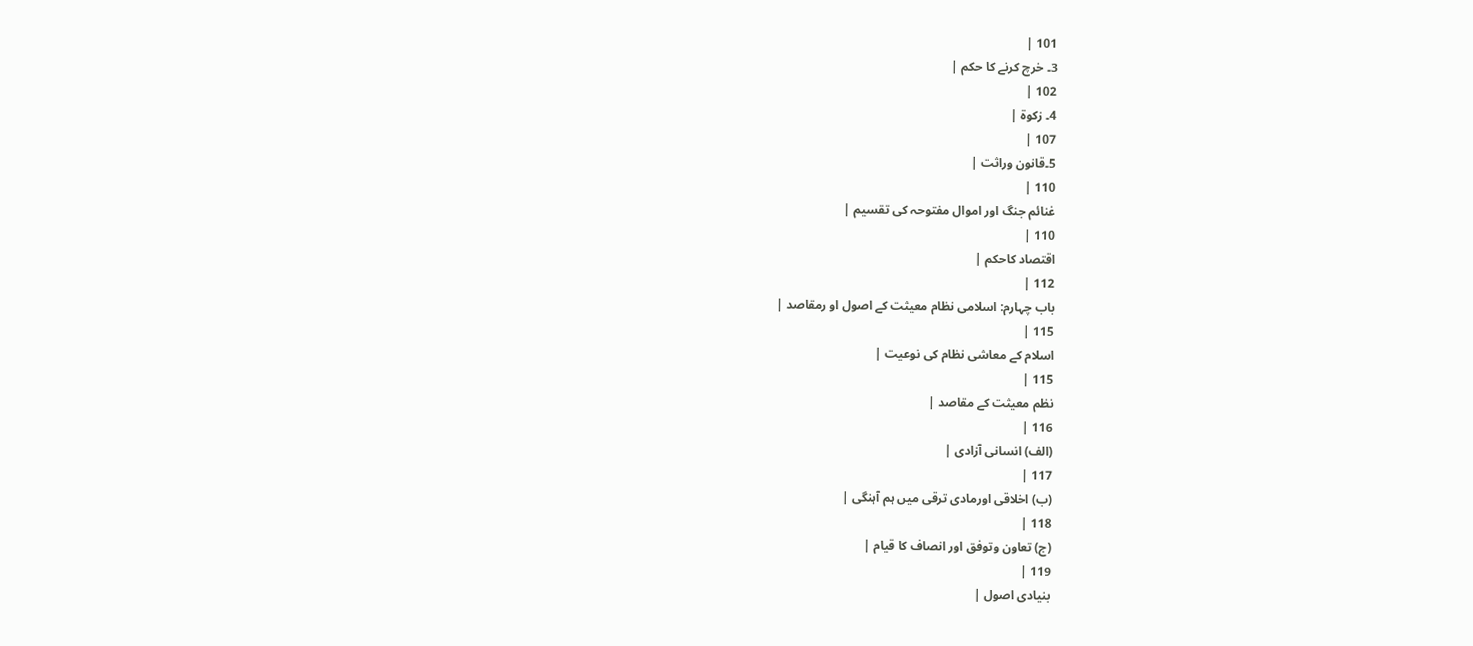101 |
3۔ خرچ کرنے کا حکم |
102 |
4۔ زکوۃ |
107 |
5۔قانون وراثت |
110 |
غنائم جنگ اور اموال مفتوحہ کی تقسیم |
110 |
اقتصاد کاحکم |
112 |
باب چہارم: اسلامی نظام معیثت کے اصول او رمقاصد |
115 |
اسلام کے معاشی نظام کی نوعیت |
115 |
نظم معیثت کے مقاصد |
116 |
(الف) انسانی آزادی |
117 |
(ب) اخلاقی اورمادی ترقی میں ہم آہنگی |
118 |
(ج) تعاون وتوفق اور انصاف کا قیام |
119 |
بنیادی اصول |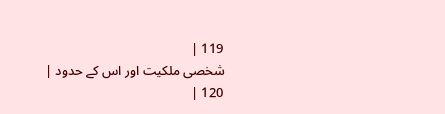119 |
شخصی ملکیت اور اس کے حدود |
120 |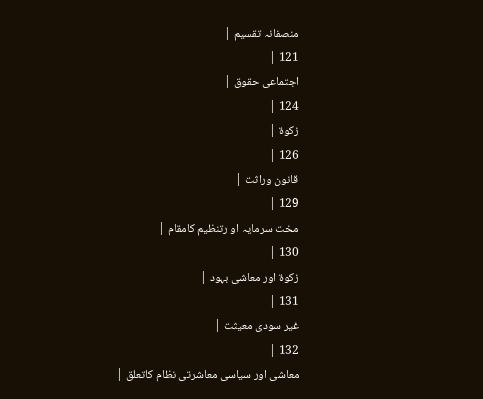منصفانہ تقسیم |
121 |
اجتماعی حقوق |
124 |
زکوۃ |
126 |
قانون وراثت |
129 |
مخت سرمایہ او رتنظیم کامقام |
130 |
زکوۃ اور معاشی بہود |
131 |
غیر سودی معیثت |
132 |
معاشی اور سیاسی معاشرتی نظام کاتعلق |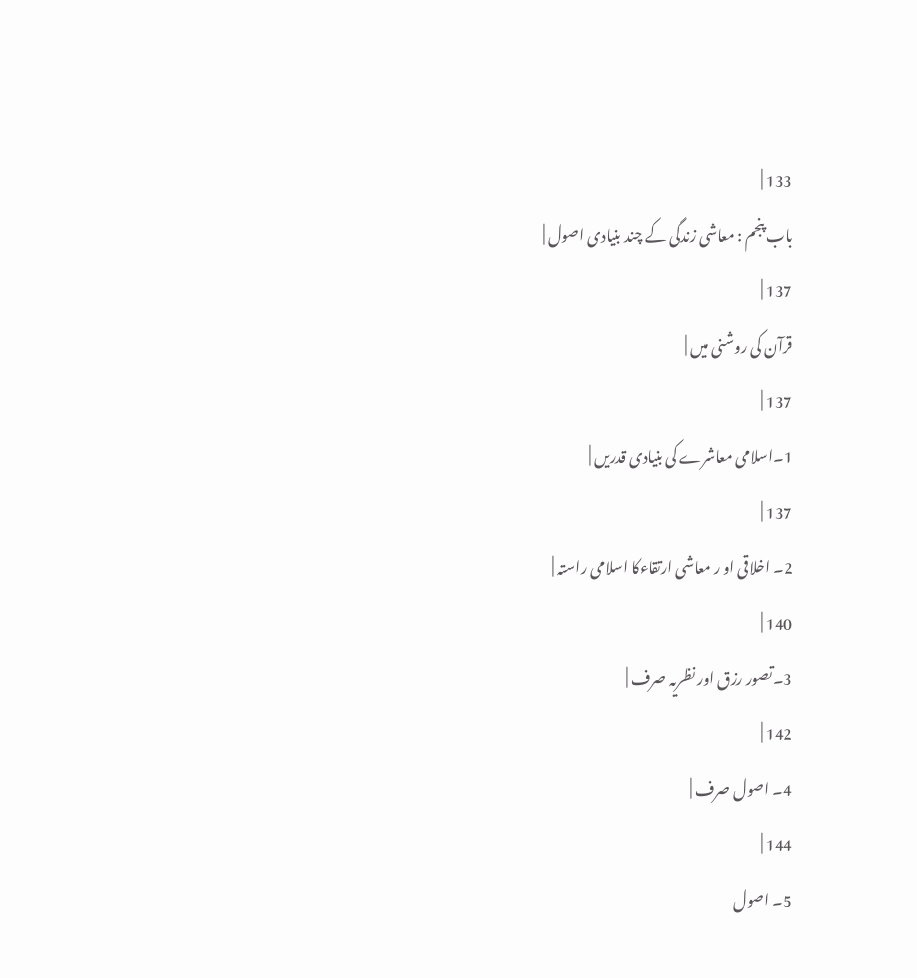133 |
باب پنجم : معاشی زندگی کے چند بنیادی اصول |
137 |
قرآن کی روشنی میں |
137 |
1۔اسلامی معاشرے کی بنیادی قدریں |
137 |
2۔ اخلاقی او ر معاشی ارتقاءکا اسلامی راستہ |
140 |
3۔تصور رزق اور نظریہ صرف |
142 |
4۔ اصول صرف |
144 |
5۔ اصول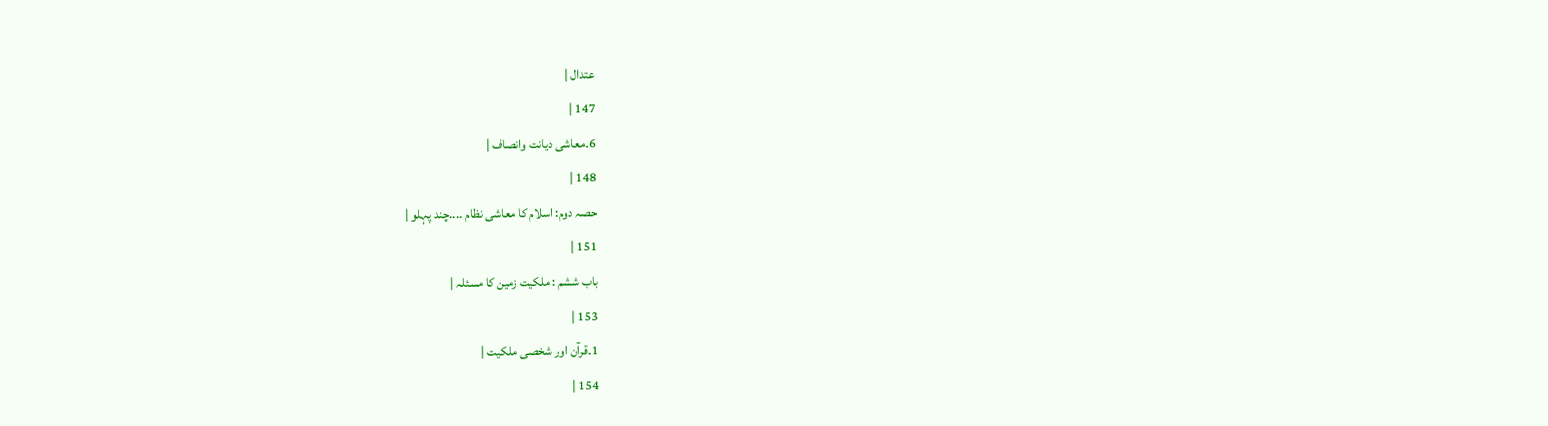عتدال |
147 |
6۔معاشی دیانت وانصاف |
148 |
حصہ دوم: اسلام کا معاشی نظام ....چند پہلو |
151 |
باب ششم : ملکیت زمین کا مسئلہ |
153 |
1۔قرآن اور شخصی ملکیت |
154 |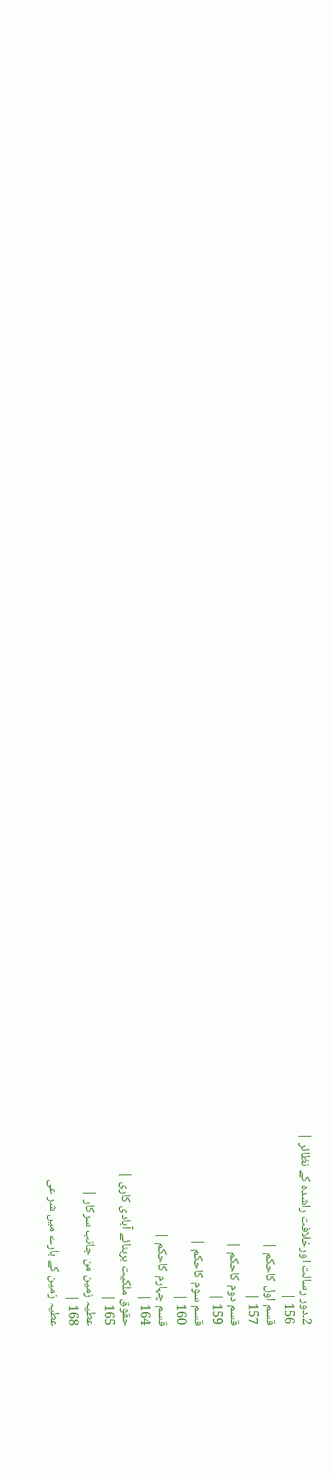2۔دور رسالت اورخلافت راشدہ کے نظائر |
156 |
قسم اول کاحکم |
157 |
قسم دوم کاحکم |
159 |
قسم سوم کاحکم |
160 |
قسم چہارم کاحکم |
164 |
حقوق ملکیت بربنائے آبادی کاری |
165 |
عطیہ زمین من جانب سرکار |
168 |
عطیہ زمین کے بارے میں شر عی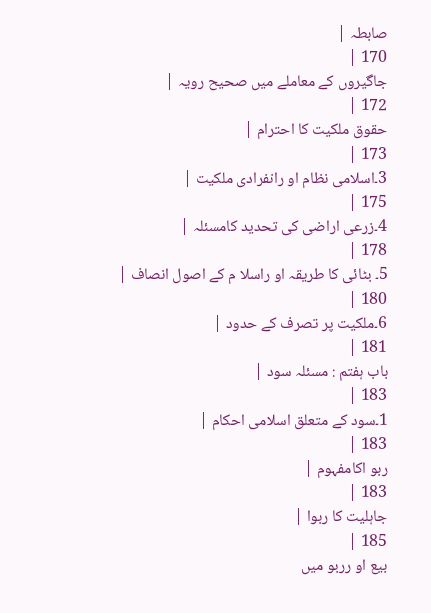صابطہ |
170 |
جاگیروں کے معاملے میں صحیح رویہ |
172 |
حقوق ملکیت کا احترام |
173 |
3۔اسلامی نظام او رانفرادی ملکیت |
175 |
4۔زرعی اراضی کی تحدید کامسئلہ |
178 |
5۔ بٹائی کا طریقہ او راسلا م کے اصول انصاف |
180 |
6۔ملکیت پر تصرف کے حدود |
181 |
باب ہفتم : مسئلہ سود |
183 |
1۔سود کے متعلق اسلامی احکام |
183 |
ربو اکامفہوم |
183 |
جاہلیت کا ربوا |
185 |
بیع او رربو میں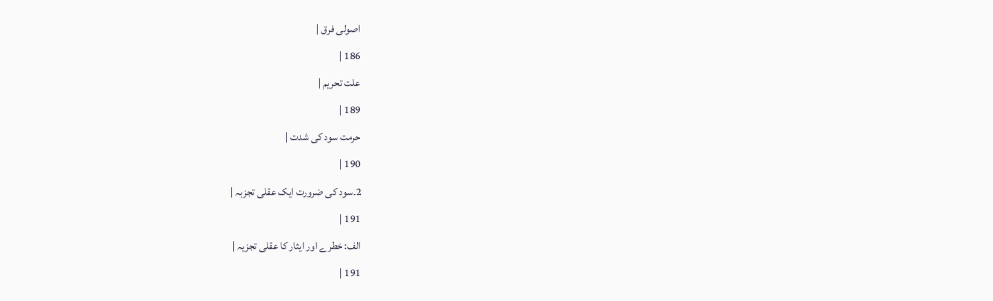اصولی فرق |
186 |
علت تحریم |
189 |
حرمت سود کی شدت |
190 |
2۔سود کی ضرورت ایک عقلی تجزبہ |
191 |
الف: خطرے اور ایثار کا عقلی تجزیہ |
191 |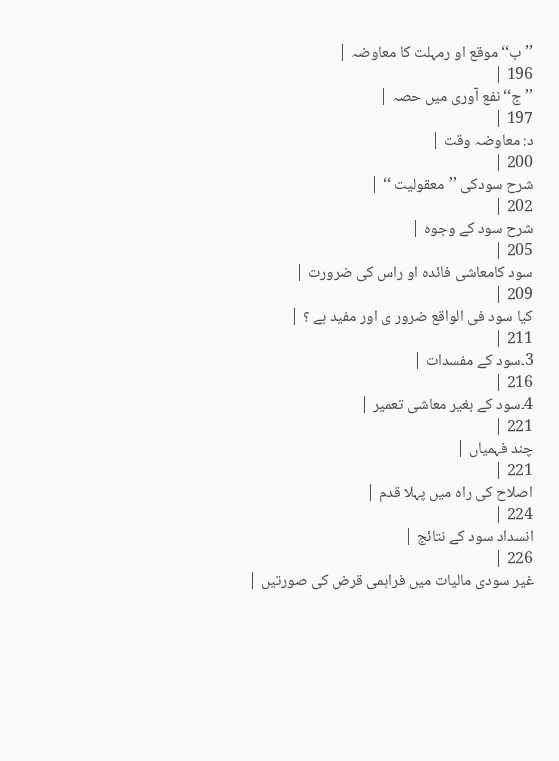’’ب‘‘موقع او رمہلت کا معاوضہ |
196 |
’’ج‘‘نفع آوری میں حصہ |
197 |
د: معاوضہ وقت |
200 |
شرح سودکی ’’معقولیت ‘‘ |
202 |
شرح سود کے وجوہ |
205 |
سود کامعاشی فائدہ او راس کی ضرورت |
209 |
کیا سود فی الواقع ضرور ی اور مفید ہے ؟ |
211 |
3۔سود کے مفسدات |
216 |
4۔سود کے بغیر معاشی تعمیر |
221 |
چند فہمیاں |
221 |
اصلاح کی راہ میں پہلا قدم |
224 |
انسداد سود کے نتائج |
226 |
غیر سودی مالیات میں فراہمی قرض کی صورتیں |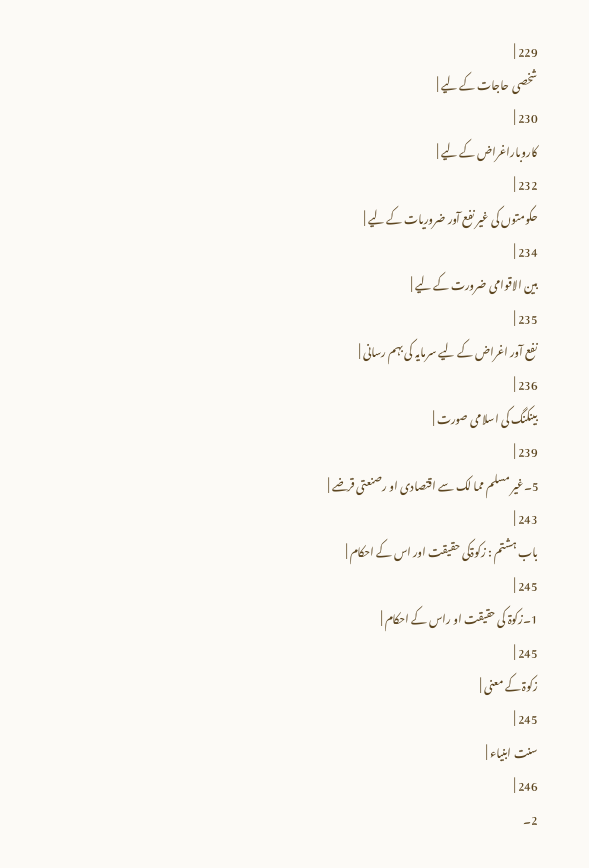229 |
شخصی حاجات کے لیے |
230 |
کاروباراغراض کے لیے |
232 |
حکومتوں کی غیر نفع آور ضروریات کے لیے |
234 |
بین الاقوامی ضرورت کے لیے |
235 |
نفع آور اغراض کے لیے سرمایہ کی بہم رسانی |
236 |
بینکنگ کی اسلامی صورت |
239 |
5۔غیر مسلم مما لک سے اقتصادی او رصنعتی قرضے |
243 |
باب ہشتم : زکوۃکی حقیقت اور اس کے احکام |
245 |
1۔زکوۃ کی حقیقت او راس کے احکام |
245 |
زکوۃ کے معنی |
245 |
سنت ابنیاء |
246 |
2۔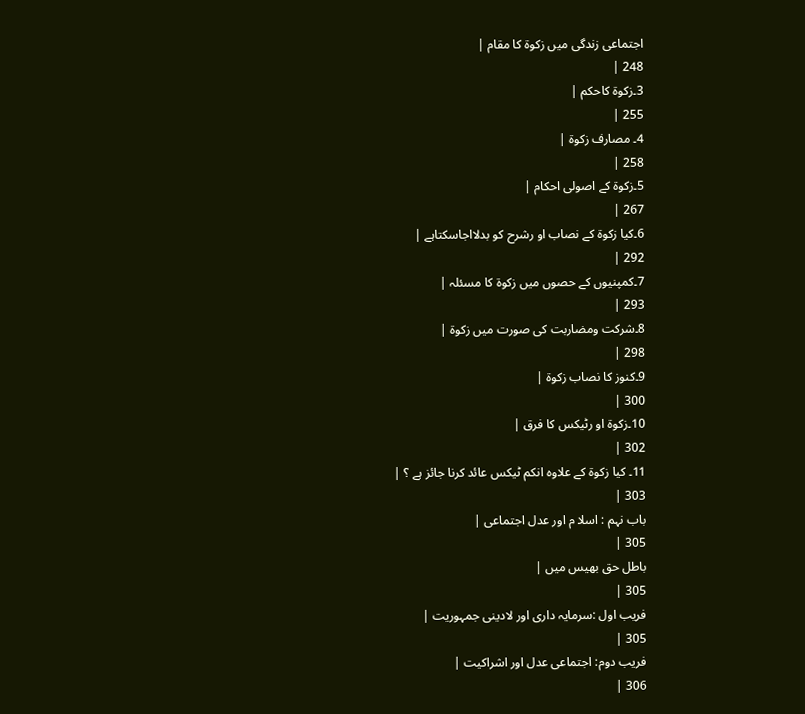اجتماعی زندگی میں زکوۃ کا مقام |
248 |
3۔زکوۃ کاحکم |
255 |
4۔ مصارف زکوۃ |
258 |
5۔زکوۃ کے اصولی احکام |
267 |
6۔کیا زکوۃ کے نصاب او رشرح کو بدلااجاسکتاہے |
292 |
7۔کمپنیوں کے حصوں میں زکوۃ کا مسئلہ |
293 |
8۔شرکت ومضاربت کی صورت میں زکوۃ |
298 |
9۔کنوز کا نصاب زکوۃ |
300 |
10۔زکوۃ او رٹیکس کا فرق |
302 |
11۔ کیا زکوۃ کے علاوہ انکم ٹیکس عائد کرنا جائز ہے ؟ |
303 |
باب نہم : اسلا م اور عدل اجتماعی |
305 |
باطل حق بھیس میں |
305 |
فریب اول :سرمایہ داری اور لادینی جمہوریت |
305 |
فریب دوم: اجتماعی عدل اور اشراکیت |
306 |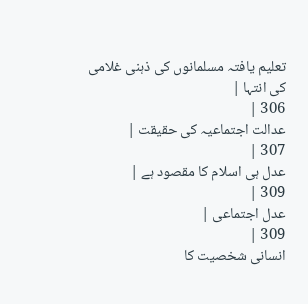تعلیم یافتہ مسلمانوں کی ذہنی غلامی کی انتہا |
306 |
عدالت اجتماعیہ کی حقیقت |
307 |
عدل ہی اسلام کا مقصود ہے |
309 |
عدل اجتماعی |
309 |
انسانی شخصیت کا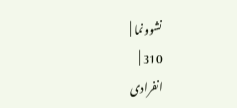نشوونما |
310 |
انفرادی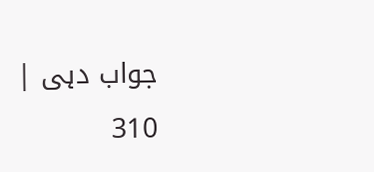جواب دہی |
310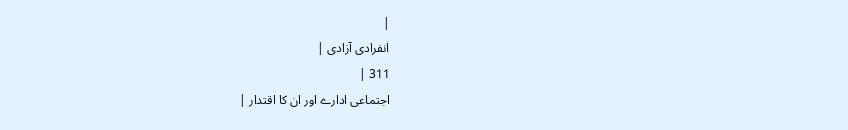|
انفرادی آزادی |
311 |
اجتماعی ادارے اور ان کا اقتدار |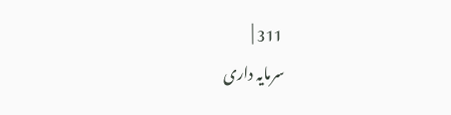311 |
سرمایہ داری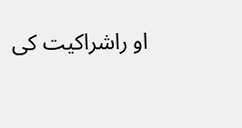او راشراکیت کی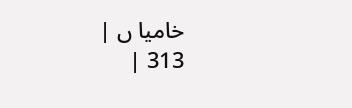خامیا ں |
313 |